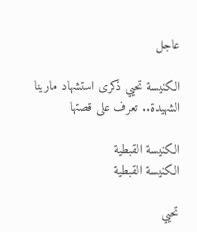عاجل

الكنيسة تحيي ذكرى استشهاد مارينا الشهيدة.. تعرف على قصتها

الكنيسة القبطية
الكنيسة القبطية

تحيي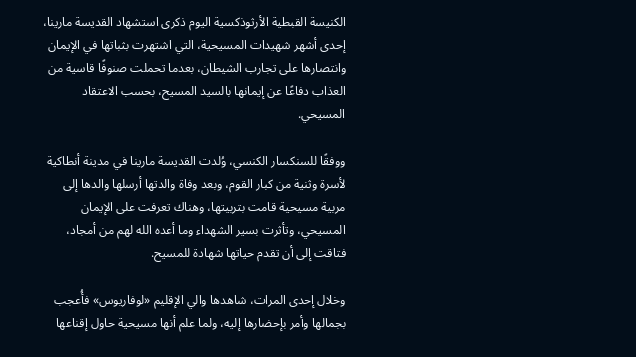الكنيسة القبطية الأرثوذكسية اليوم ذكرى استشهاد القديسة مارينا، إحدى أشهر شهيدات المسيحية، التي اشتهرت بثباتها في الإيمان وانتصارها على تجارب الشيطان، بعدما تحملت صنوفًا قاسية من العذاب دفاعًا عن إيمانها بالسيد المسيح، بحسب الاعتقاد المسيحي.

ووفقًا للسنكسار الكنسي، وُلدت القديسة مارينا في مدينة أنطاكية لأسرة وثنية من كبار القوم، وبعد وفاة والدتها أرسلها والدها إلى مربية مسيحية قامت بتربيتها، وهناك تعرفت على الإيمان المسيحي، وتأثرت بسير الشهداء وما أعده الله لهم من أمجاد، فتاقت إلى أن تقدم حياتها شهادة للمسيح.

وخلال إحدى المرات، شاهدها والي الإقليم «لوفاريوس» فأُعجب بجمالها وأمر بإحضارها إليه، ولما علم أنها مسيحية حاول إقناعها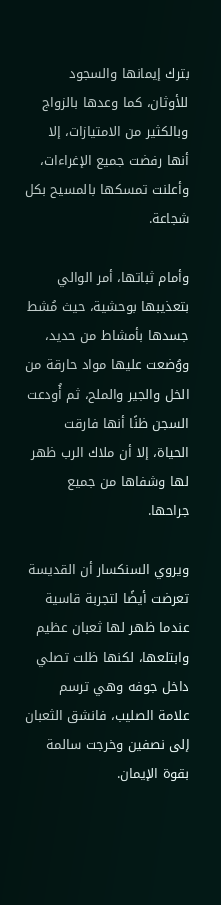بترك إيمانها والسجود للأوثان، كما وعدها بالزواج وبالكثير من الامتيازات، إلا أنها رفضت جميع الإغراءات، وأعلنت تمسكها بالمسيح بكل شجاعة.

وأمام ثباتها، أمر الوالي بتعذيبها بوحشية، حيث مُشط جسدها بأمشاط من حديد، ووُضعت عليها مواد حارقة من الخل والجير والملح، ثم أُودعت السجن ظنًا أنها فارقت الحياة، إلا أن ملاك الرب ظهر لها وشفاها من جميع جراحها.

ويروي السنكسار أن القديسة تعرضت أيضًا لتجربة قاسية عندما ظهر لها ثعبان عظيم وابتلعها، لكنها ظلت تصلي داخل جوفه وهي ترسم علامة الصليب، فانشق الثعبان إلى نصفين وخرجت سالمة بقوة الإيمان.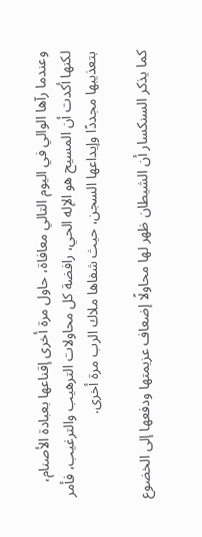وعندما رآها الوالي في اليوم التالي معافاة، حاول مرة أخرى إقناعها بعبادة الأصنام، لكنها أكدت أن المسيح هو الإله الحي، رافضة كل محاولات الترهيب والترغيب، فأمر بتعذيبها مجددًا وإيداعها السجن، حيث شفاها ملاك الرب مرة أخرى.

كما يذكر السنكسار أن الشيطان ظهر لها محاولًا إضعاف عزيمتها ودفعها إلى الخضوع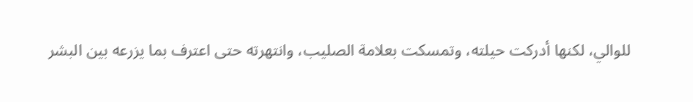للوالي، لكنها أدركت حيلته، وتمسكت بعلامة الصليب، وانتهرته حتى اعترف بما يزرعه بين البشر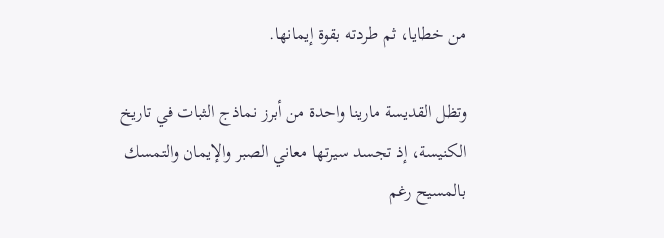من خطايا، ثم طردته بقوة إيمانها.

وتظل القديسة مارينا واحدة من أبرز نماذج الثبات في تاريخ الكنيسة، إذ تجسد سيرتها معاني الصبر والإيمان والتمسك بالمسيح رغم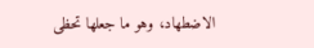الاضطهاد، وهو ما جعلها تحظى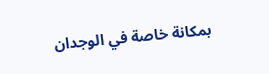بمكانة خاصة في الوجدان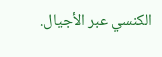الكنسي عبر الأجيال.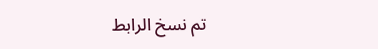تم نسخ الرابط